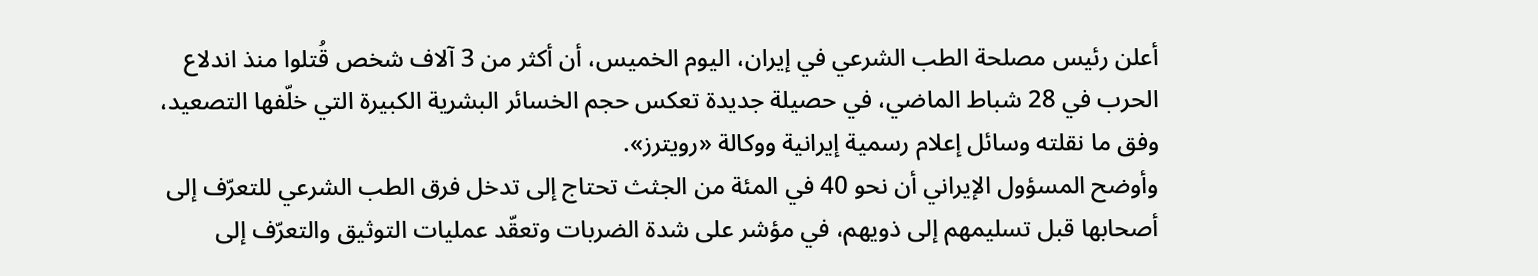أعلن رئيس مصلحة الطب الشرعي في إيران، اليوم الخميس، أن أكثر من 3 آلاف شخص قُتلوا منذ اندلاع الحرب في 28 شباط الماضي، في حصيلة جديدة تعكس حجم الخسائر البشرية الكبيرة التي خلّفها التصعيد، وفق ما نقلته وسائل إعلام رسمية إيرانية ووكالة «رويترز».
وأوضح المسؤول الإيراني أن نحو 40 في المئة من الجثث تحتاج إلى تدخل فرق الطب الشرعي للتعرّف إلى أصحابها قبل تسليمهم إلى ذويهم، في مؤشر على شدة الضربات وتعقّد عمليات التوثيق والتعرّف إلى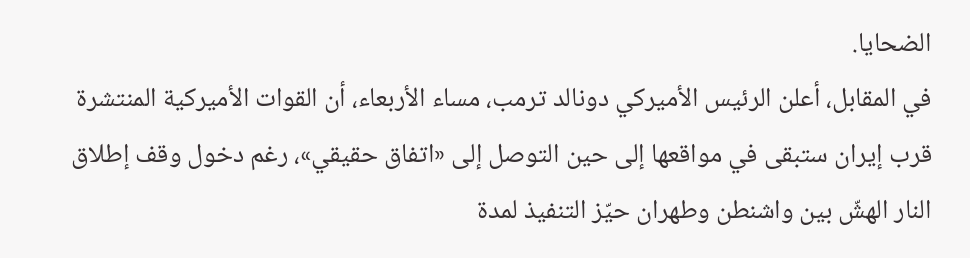الضحايا.
في المقابل، أعلن الرئيس الأميركي دونالد ترمب، مساء الأربعاء، أن القوات الأميركية المنتشرة قرب إيران ستبقى في مواقعها إلى حين التوصل إلى «اتفاق حقيقي»، رغم دخول وقف إطلاق النار الهشّ بين واشنطن وطهران حيّز التنفيذ لمدة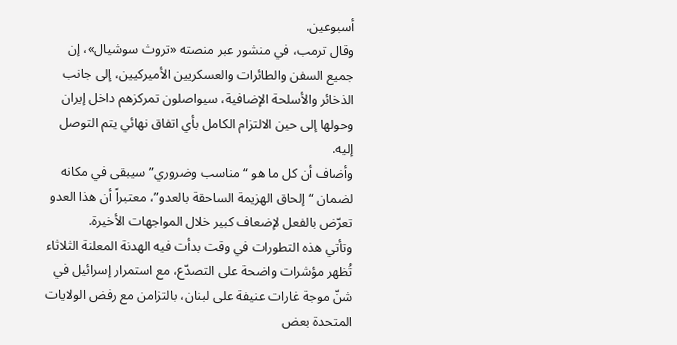أسبوعين.
وقال ترمب، في منشور عبر منصته «تروث سوشيال»، إن جميع السفن والطائرات والعسكريين الأميركيين، إلى جانب الذخائر والأسلحة الإضافية، سيواصلون تمركزهم داخل إيران وحولها إلى حين الالتزام الكامل بأي اتفاق نهائي يتم التوصل إليه.
وأضاف أن كل ما هو “مناسب وضروري” سيبقى في مكانه لضمان “إلحاق الهزيمة الساحقة بالعدو”، معتبراً أن هذا العدو تعرّض بالفعل لإضعاف كبير خلال المواجهات الأخيرة.
وتأتي هذه التطورات في وقت بدأت فيه الهدنة المعلنة الثلاثاء تُظهر مؤشرات واضحة على التصدّع، مع استمرار إسرائيل في شنّ موجة غارات عنيفة على لبنان، بالتزامن مع رفض الولايات المتحدة بعض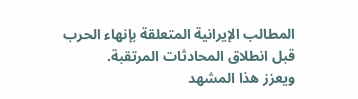المطالب الإيرانية المتعلقة بإنهاء الحرب قبل انطلاق المحادثات المرتقبة.
ويعزز هذا المشهد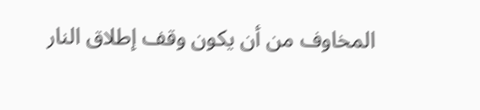المخاوف من أن يكون وقف إطلاق النار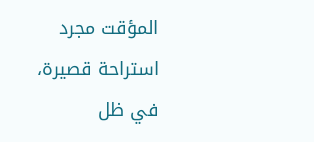المؤقت مجرد استراحة قصيرة، في ظل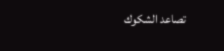تصاعد الشكوك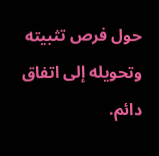حول فرص تثبيته وتحويله إلى اتفاق دائم.